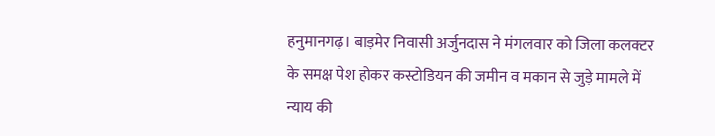हनुमानगढ़। बाड़मेर निवासी अर्जुनदास ने मंगलवार को जिला कलक्टर के समक्ष पेश होकर कस्टोडियन की जमीन व मकान से जुड़े मामले में न्याय की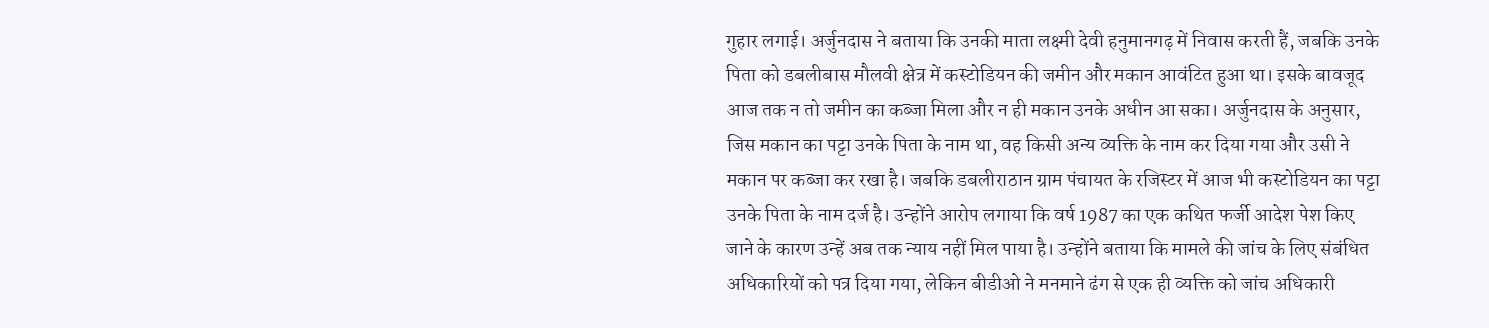गुहार लगाई। अर्जुनदास ने बताया कि उनकी माता लक्ष्मी देवी हनुमानगढ़ में निवास करती हैं, जबकि उनके पिता को डबलीबास मौलवी क्षेत्र में कस्टोडियन की जमीन और मकान आवंटित हुआ था। इसके बावजूद आज तक न तो जमीन का कब्जा मिला और न ही मकान उनके अधीन आ सका। अर्जुनदास के अनुसार, जिस मकान का पट्टा उनके पिता के नाम था, वह किसी अन्य व्यक्ति के नाम कर दिया गया और उसी ने मकान पर कब्जा कर रखा है। जबकि डबलीराठान ग्राम पंचायत के रजिस्टर में आज भी कस्टोडियन का पट्टा उनके पिता के नाम दर्ज है। उन्होंने आरोप लगाया कि वर्ष 1987 का एक कथित फर्जी आदेश पेश किए जाने के कारण उन्हें अब तक न्याय नहीं मिल पाया है। उन्होंने बताया कि मामले की जांच के लिए संबंधित अधिकारियों को पत्र दिया गया, लेकिन बीडीओ ने मनमाने ढंग से एक ही व्यक्ति को जांच अधिकारी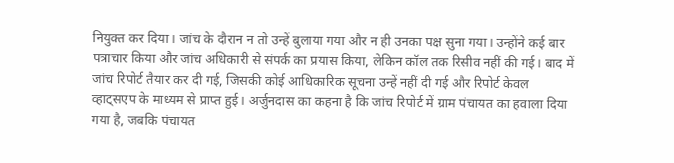नियुक्त कर दिया। जांच के दौरान न तो उन्हें बुलाया गया और न ही उनका पक्ष सुना गया। उन्होंने कई बार पत्राचार किया और जांच अधिकारी से संपर्क का प्रयास किया, लेकिन कॉल तक रिसीव नहीं की गई। बाद में जांच रिपोर्ट तैयार कर दी गई, जिसकी कोई आधिकारिक सूचना उन्हें नहीं दी गई और रिपोर्ट केवल व्हाट्सएप के माध्यम से प्राप्त हुई। अर्जुनदास का कहना है कि जांच रिपोर्ट में ग्राम पंचायत का हवाला दिया गया है, जबकि पंचायत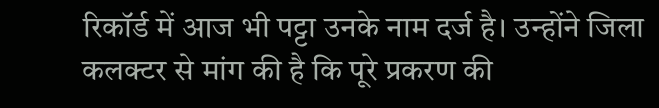रिकॉर्ड में आज भी पट्टा उनके नाम दर्ज है। उन्होंने जिला कलक्टर से मांग की है कि पूरे प्रकरण की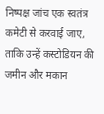निष्पक्ष जांच एक स्वतंत्र कमेटी से करवाई जाए, ताकि उन्हें कस्टोडियन की जमीन और मकान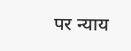पर न्याय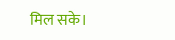मिल सके।